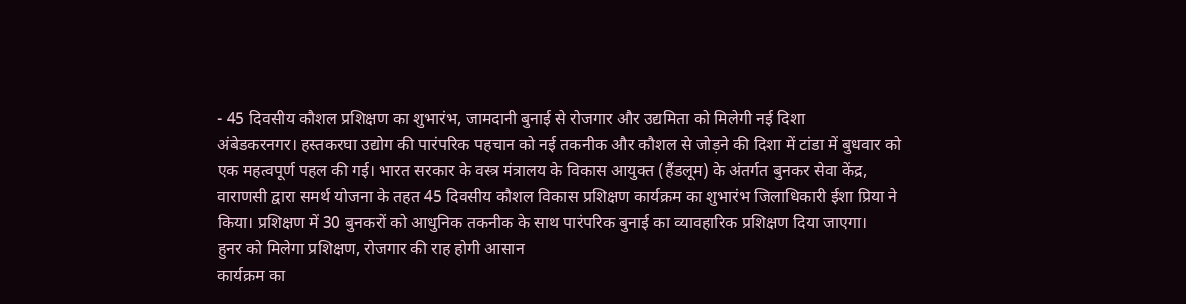- 45 दिवसीय कौशल प्रशिक्षण का शुभारंभ, जामदानी बुनाई से रोजगार और उद्यमिता को मिलेगी नई दिशा
अंबेडकरनगर। हस्तकरघा उद्योग की पारंपरिक पहचान को नई तकनीक और कौशल से जोड़ने की दिशा में टांडा में बुधवार को एक महत्वपूर्ण पहल की गई। भारत सरकार के वस्त्र मंत्रालय के विकास आयुक्त (हैंडलूम) के अंतर्गत बुनकर सेवा केंद्र, वाराणसी द्वारा समर्थ योजना के तहत 45 दिवसीय कौशल विकास प्रशिक्षण कार्यक्रम का शुभारंभ जिलाधिकारी ईशा प्रिया ने किया। प्रशिक्षण में 30 बुनकरों को आधुनिक तकनीक के साथ पारंपरिक बुनाई का व्यावहारिक प्रशिक्षण दिया जाएगा।
हुनर को मिलेगा प्रशिक्षण, रोजगार की राह होगी आसान
कार्यक्रम का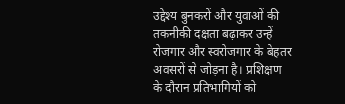उद्देश्य बुनकरों और युवाओं की तकनीकी दक्षता बढ़ाकर उन्हें रोजगार और स्वरोजगार के बेहतर अवसरों से जोड़ना है। प्रशिक्षण के दौरान प्रतिभागियों को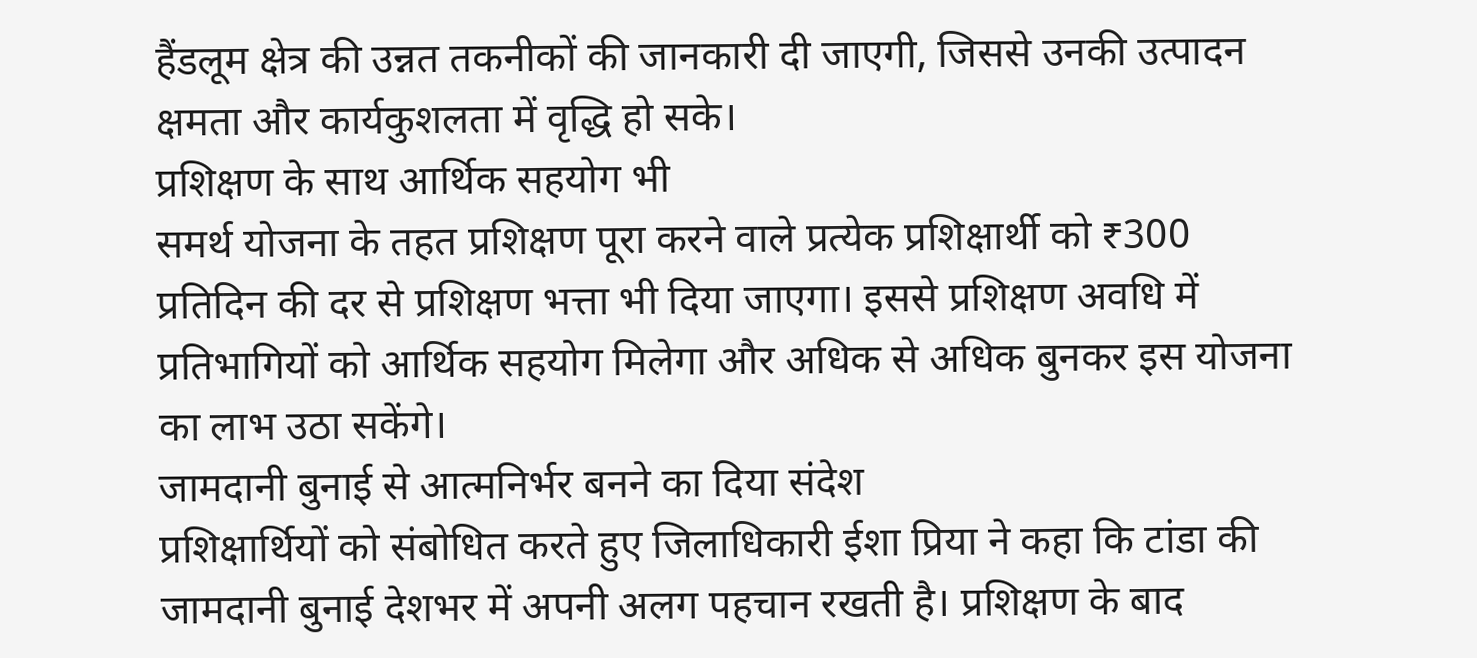हैंडलूम क्षेत्र की उन्नत तकनीकों की जानकारी दी जाएगी, जिससे उनकी उत्पादन क्षमता और कार्यकुशलता में वृद्धि हो सके।
प्रशिक्षण के साथ आर्थिक सहयोग भी
समर्थ योजना के तहत प्रशिक्षण पूरा करने वाले प्रत्येक प्रशिक्षार्थी को ₹300 प्रतिदिन की दर से प्रशिक्षण भत्ता भी दिया जाएगा। इससे प्रशिक्षण अवधि में प्रतिभागियों को आर्थिक सहयोग मिलेगा और अधिक से अधिक बुनकर इस योजना का लाभ उठा सकेंगे।
जामदानी बुनाई से आत्मनिर्भर बनने का दिया संदेश
प्रशिक्षार्थियों को संबोधित करते हुए जिलाधिकारी ईशा प्रिया ने कहा कि टांडा की जामदानी बुनाई देशभर में अपनी अलग पहचान रखती है। प्रशिक्षण के बाद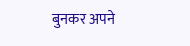बुनकर अपने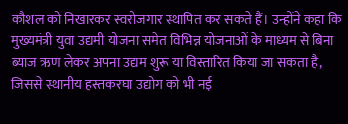कौशल को निखारकर स्वरोजगार स्थापित कर सकते हैं। उन्होंने कहा कि मुख्यमंत्री युवा उद्यमी योजना समेत विभिन्न योजनाओं के माध्यम से बिना ब्याज ऋण लेकर अपना उद्यम शुरू या विस्तारित किया जा सकता है, जिससे स्थानीय हस्तकरघा उद्योग को भी नई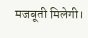मजबूती मिलेगी।